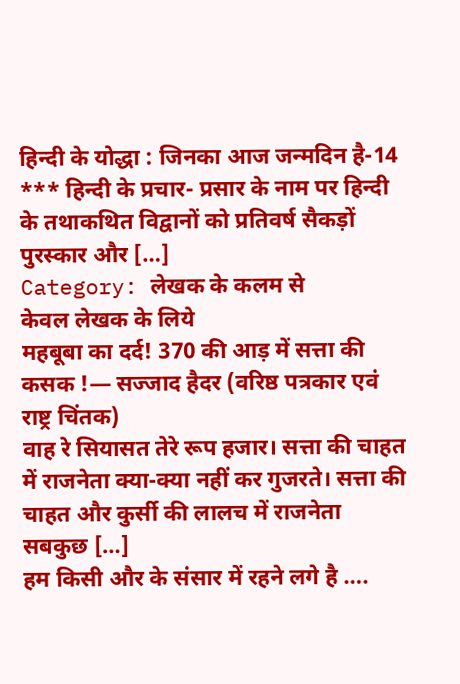हिन्दी के योद्धा : जिनका आज जन्मदिन है-14 *** हिन्दी के प्रचार- प्रसार के नाम पर हिन्दी के तथाकथित विद्वानों को प्रतिवर्ष सैकड़ों पुरस्कार और […]
Category: लेखक के कलम से
केवल लेखक के लिये
महबूबा का दर्द! 370 की आड़ में सत्ता की कसक !— सज्जाद हैदर (वरिष्ठ पत्रकार एवं राष्ट्र चिंतक)
वाह रे सियासत तेरे रूप हजार। सत्ता की चाहत में राजनेता क्या-क्या नहीं कर गुजरते। सत्ता की चाहत और कुर्सी की लालच में राजनेता सबकुछ […]
हम किसी और के संसार में रहने लगे है ….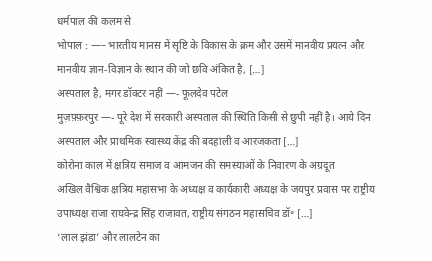धर्मपाल की कलम से
भोपाल : —– भारतीय मानस में सृष्टि के विकास के क्रम और उसमें मानवीय प्रयत्न और मानवीय ज्ञान-विज्ञान के स्थान की जो छवि अंकित है, […]
अस्पताल है, मगर डॉक्टर नहीं —- फूलदेव पटेल
मुज़फ़्फ़रपुर —- पूरे देश में सरकारी अस्पताल की स्थिति किसी से छुपी नहीं है। आये दिन अस्पताल और प्राथमिक स्वास्थ्य केंद्र की बदहाली व आरजकता […]
कोरोना काल में क्षत्रिय समाज व आमजन की समस्याओं के निवारण के अग्रदूत
अखिल वैश्विक क्षत्रिय महासभा के अध्यक्ष व कार्यकारी अध्यक्ष के जयपुर प्रवास पर राष्ट्रीय उपाध्यक्ष राजा राघवेन्द्र सिंह राजावत, राष्ट्रीय संगठन महासचिव डॉ॰ […]
‘लाल झंडा’ और लालटेन का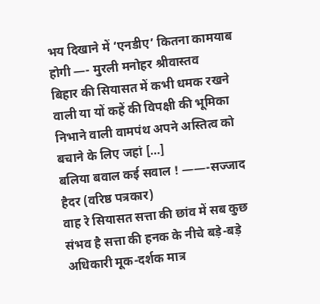भय दिखाने में ‘एनडीए’ कितना कामयाब होगी —- मुरली मनोहर श्रीवास्तव
बिहार की सियासत में कभी धमक रखने वाली या यों कहें की विपक्षी की भूमिका निभाने वाली वामपंथ अपने अस्तित्व को बचाने के लिए जहां […]
बलिया बवाल कई सवाल ! ——-सज्जाद हैदर (वरिष्ठ पत्रकार)
वाह रे सियासत सत्ता की छांव में सब कुछ संभव है सत्ता की हनक के नीचे बड़े-बड़े अधिकारी मूक-दर्शक मात्र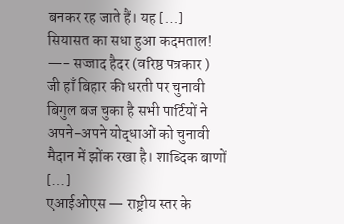बनकर रह जाते हैं। यह […]
सियासत का सधा हुआ कदमताल! —- सज्जाद हैदर (वरिष्ठ पत्रकार )
जी हाँ बिहार की धरती पर चुनावी बिगुल बज चुका है सभी पार्टियों ने अपने-अपने योद्धाओं को चुनावी मैदान में झोंक रखा है। शाब्दिक बाणों […]
एआईओएस — राष्ट्रीय स्तर के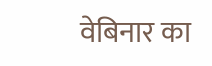वेबिनार का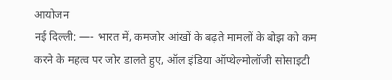आयोजन
नई दिल्ली: —- भारत में, कमजोर आंखों के बढ़ते मामलों के बोझ को कम करने के महत्व पर जोर डालते हुए, ऑल इंडिया ऑप्थेल्मोलॉजी सोसाइटी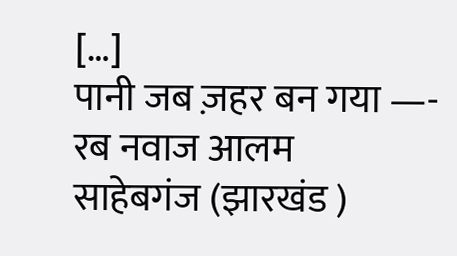[…]
पानी जब ज़हर बन गया —- रब नवाज आलम
साहेबगंज (झारखंड )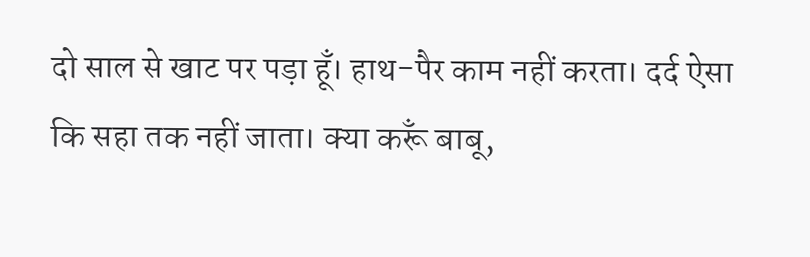दो साल से खाट पर पड़ा हूँ। हाथ-पैर काम नहीं करता। दर्द ऐसा कि सहा तक नहीं जाता। क्या करूँ बाबू,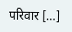परिवार […]